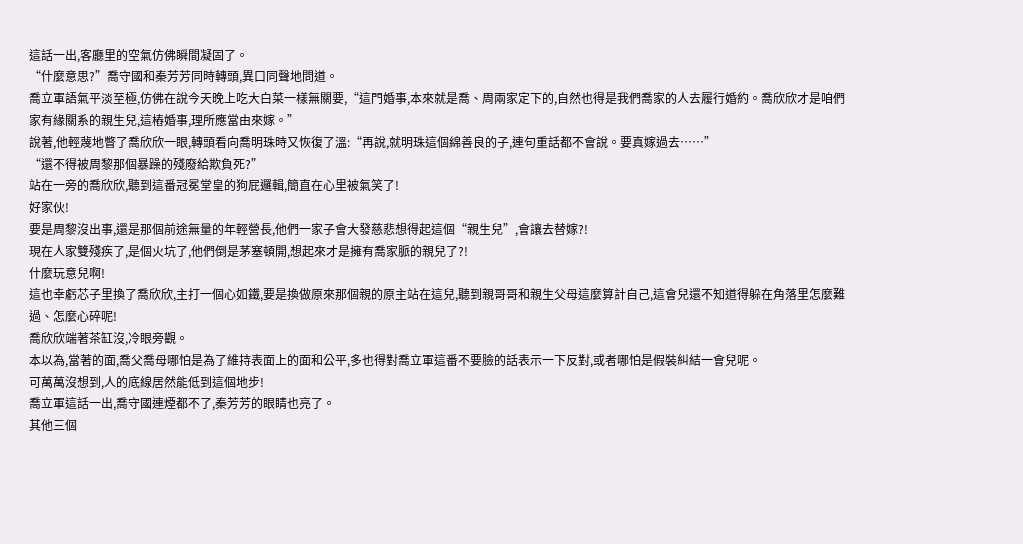這話一出,客廳里的空氣仿佛瞬間凝固了。
“什麼意思?”喬守國和秦芳芳同時轉頭,異口同聲地問道。
喬立軍語氣平淡至極,仿佛在說今天晚上吃大白菜一樣無關要,“這門婚事,本來就是喬、周兩家定下的,自然也得是我們喬家的人去履行婚約。喬欣欣才是咱們家有緣關系的親生兒,這樁婚事,理所應當由來嫁。”
說著,他輕蔑地瞥了喬欣欣一眼,轉頭看向喬明珠時又恢復了溫:“再說,就明珠這個綿善良的子,連句重話都不會說。要真嫁過去……”
“還不得被周黎那個暴躁的殘廢給欺負死?”
站在一旁的喬欣欣,聽到這番冠冕堂皇的狗屁邏輯,簡直在心里被氣笑了!
好家伙!
要是周黎沒出事,還是那個前途無量的年輕營長,他們一家子會大發慈悲想得起這個“親生兒”,會讓去替嫁?!
現在人家雙殘疾了,是個火坑了,他們倒是茅塞頓開,想起來才是擁有喬家脈的親兒了?!
什麼玩意兒啊!
這也幸虧芯子里換了喬欣欣,主打一個心如鐵,要是換做原來那個親的原主站在這兒,聽到親哥哥和親生父母這麼算計自己,這會兒還不知道得躲在角落里怎麼難過、怎麼心碎呢!
喬欣欣端著茶缸沒,冷眼旁觀。
本以為,當著的面,喬父喬母哪怕是為了維持表面上的面和公平,多也得對喬立軍這番不要臉的話表示一下反對,或者哪怕是假裝糾結一會兒呢。
可萬萬沒想到,人的底線居然能低到這個地步!
喬立軍這話一出,喬守國連煙都不了,秦芳芳的眼睛也亮了。
其他三個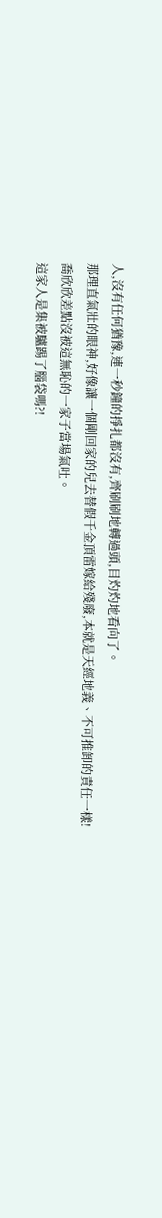人,沒有任何猶豫,連一秒鐘的掙扎都沒有,齊刷刷地轉過頭,目灼灼地看向了。
那理直氣壯的眼神,好像讓一個剛回家的兒去替假千金頂雷嫁給殘廢,本就是天經地義、不可推卸的責任一樣!
喬欣欣差點沒被這無恥的一家子當場氣吐。
這家人是集被驢踢了腦袋嗎?!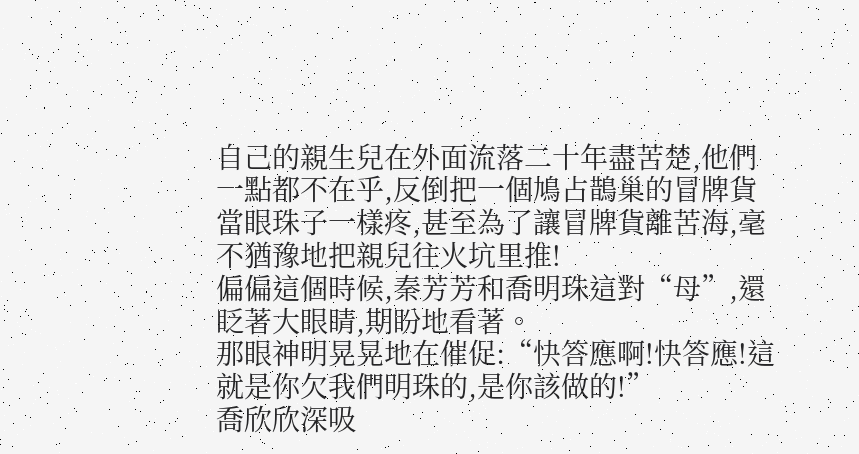自己的親生兒在外面流落二十年盡苦楚,他們一點都不在乎,反倒把一個鳩占鵲巢的冒牌貨當眼珠子一樣疼,甚至為了讓冒牌貨離苦海,毫不猶豫地把親兒往火坑里推!
偏偏這個時候,秦芳芳和喬明珠這對“母”,還眨著大眼睛,期盼地看著。
那眼神明晃晃地在催促:“快答應啊!快答應!這就是你欠我們明珠的,是你該做的!”
喬欣欣深吸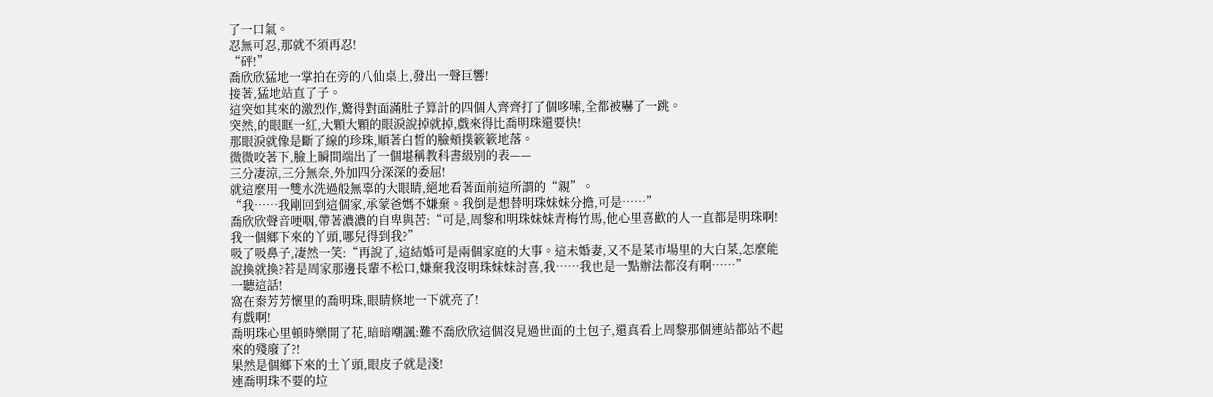了一口氣。
忍無可忍,那就不須再忍!
“砰!”
喬欣欣猛地一掌拍在旁的八仙桌上,發出一聲巨響!
接著,猛地站直了子。
這突如其來的激烈作,驚得對面滿肚子算計的四個人齊齊打了個哆嗦,全都被嚇了一跳。
突然,的眼眶一紅,大顆大顆的眼淚說掉就掉,戲來得比喬明珠還要快!
那眼淚就像是斷了線的珍珠,順著白皙的臉頰撲簌簌地落。
微微咬著下,臉上瞬間端出了一個堪稱教科書級別的表——
三分凄涼,三分無奈,外加四分深深的委屈!
就這麼用一雙水洗過般無辜的大眼睛,絕地看著面前這所謂的“親”。
“我……我剛回到這個家,承蒙爸媽不嫌棄。我倒是想替明珠妹妹分擔,可是……”
喬欣欣聲音哽咽,帶著濃濃的自卑與苦:“可是,周黎和明珠妹妹青梅竹馬,他心里喜歡的人一直都是明珠啊!我一個鄉下來的丫頭,哪兒得到我?”
吸了吸鼻子,凄然一笑:“再說了,這結婚可是兩個家庭的大事。這未婚妻,又不是菜市場里的大白菜,怎麼能說換就換?若是周家那邊長輩不松口,嫌棄我沒明珠妹妹討喜,我……我也是一點辦法都沒有啊……”
一聽這話!
窩在秦芳芳懷里的喬明珠,眼睛倏地一下就亮了!
有戲啊!
喬明珠心里頓時樂開了花,暗暗嘲諷:難不喬欣欣這個沒見過世面的土包子,還真看上周黎那個連站都站不起來的殘廢了?!
果然是個鄉下來的土丫頭,眼皮子就是淺!
連喬明珠不要的垃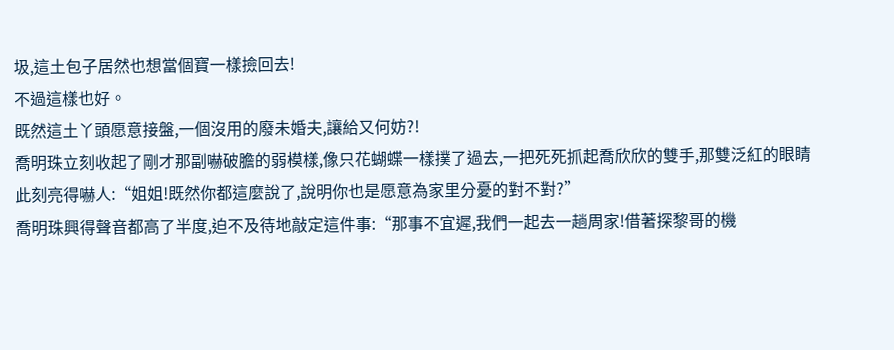圾,這土包子居然也想當個寶一樣撿回去!
不過這樣也好。
既然這土丫頭愿意接盤,一個沒用的廢未婚夫,讓給又何妨?!
喬明珠立刻收起了剛才那副嚇破膽的弱模樣,像只花蝴蝶一樣撲了過去,一把死死抓起喬欣欣的雙手,那雙泛紅的眼睛此刻亮得嚇人:“姐姐!既然你都這麼說了,說明你也是愿意為家里分憂的對不對?”
喬明珠興得聲音都高了半度,迫不及待地敲定這件事:“那事不宜遲,我們一起去一趟周家!借著探黎哥的機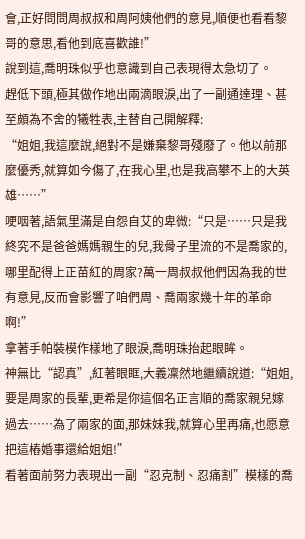會,正好問問周叔叔和周阿姨他們的意見,順便也看看黎哥的意思,看他到底喜歡誰!”
說到這,喬明珠似乎也意識到自己表現得太急切了。
趕低下頭,極其做作地出兩滴眼淚,出了一副通達理、甚至頗為不舍的犧牲表,主替自己開解釋:
“姐姐,我這麼說,絕對不是嫌棄黎哥殘廢了。他以前那麼優秀,就算如今傷了,在我心里,也是我高攀不上的大英雄……”
哽咽著,語氣里滿是自怨自艾的卑微:“只是……只是我終究不是爸爸媽媽親生的兒,我骨子里流的不是喬家的,哪里配得上正苗紅的周家?萬一周叔叔他們因為我的世有意見,反而會影響了咱們周、喬兩家幾十年的革命啊!”
拿著手帕裝模作樣地了眼淚,喬明珠抬起眼眸。
神無比“認真”,紅著眼眶,大義凜然地繼續說道:“姐姐,要是周家的長輩,更希是你這個名正言順的喬家親兒嫁過去……為了兩家的面,那妹妹我,就算心里再痛,也愿意把這樁婚事還給姐姐!”
看著面前努力表現出一副“忍克制、忍痛割”模樣的喬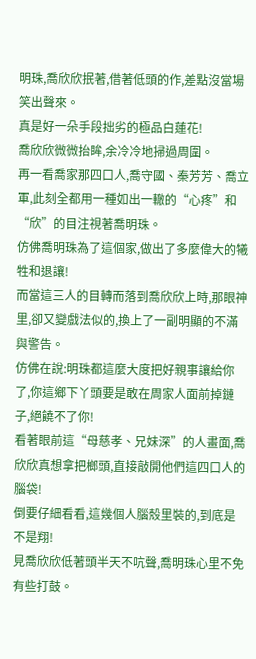明珠,喬欣欣抿著,借著低頭的作,差點沒當場笑出聲來。
真是好一朵手段拙劣的極品白蓮花!
喬欣欣微微抬眸,余冷冷地掃過周圍。
再一看喬家那四口人,喬守國、秦芳芳、喬立軍,此刻全都用一種如出一轍的“心疼”和“欣”的目注視著喬明珠。
仿佛喬明珠為了這個家,做出了多麼偉大的犧牲和退讓!
而當這三人的目轉而落到喬欣欣上時,那眼神里,卻又變戲法似的,換上了一副明顯的不滿與警告。
仿佛在說:明珠都這麼大度把好親事讓給你了,你這鄉下丫頭要是敢在周家人面前掉鏈子,絕饒不了你!
看著眼前這“母慈孝、兄妹深”的人畫面,喬欣欣真想拿把榔頭,直接敲開他們這四口人的腦袋!
倒要仔細看看,這幾個人腦殼里裝的,到底是不是翔!
見喬欣欣低著頭半天不吭聲,喬明珠心里不免有些打鼓。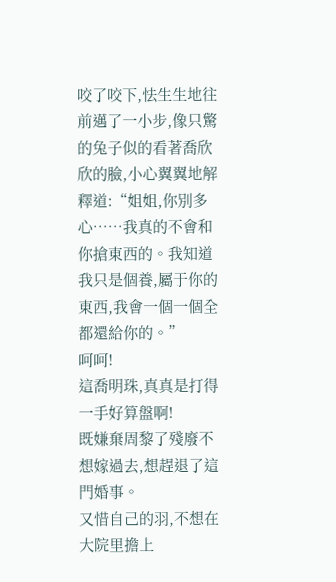咬了咬下,怯生生地往前邁了一小步,像只驚的兔子似的看著喬欣欣的臉,小心翼翼地解釋道:“姐姐,你別多心……我真的不會和你搶東西的。我知道我只是個養,屬于你的東西,我會一個一個全都還給你的。”
呵呵!
這喬明珠,真真是打得一手好算盤啊!
既嫌棄周黎了殘廢不想嫁過去,想趕退了這門婚事。
又惜自己的羽,不想在大院里擔上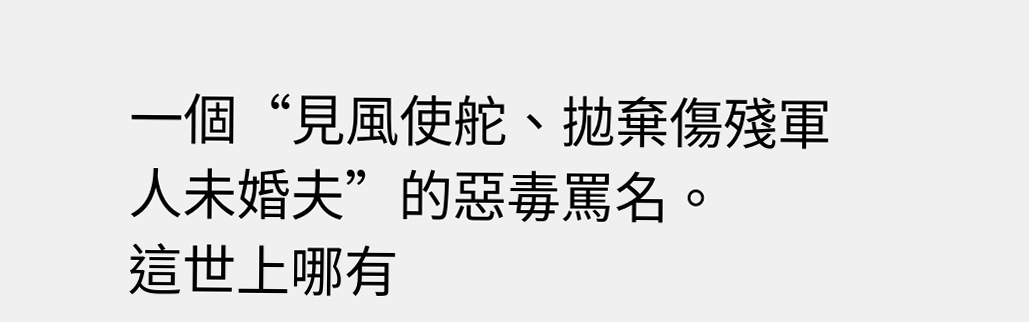一個“見風使舵、拋棄傷殘軍人未婚夫”的惡毒罵名。
這世上哪有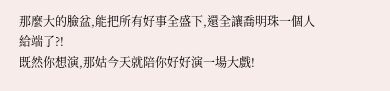那麼大的臉盆,能把所有好事全盛下,還全讓喬明珠一個人給端了?!
既然你想演,那姑今天就陪你好好演一場大戲!